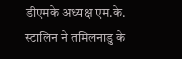डीएमके अध्यक्ष एम.के. स्टालिन ने तमिलनाडु के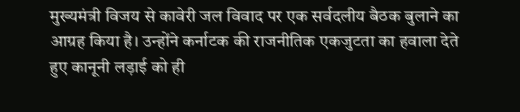मुख्यमंत्री विजय से कावेरी जल विवाद पर एक सर्वदलीय बैठक बुलाने का आग्रह किया है। उन्होंने कर्नाटक की राजनीतिक एकजुटता का हवाला देते हुए कानूनी लड़ाई को ही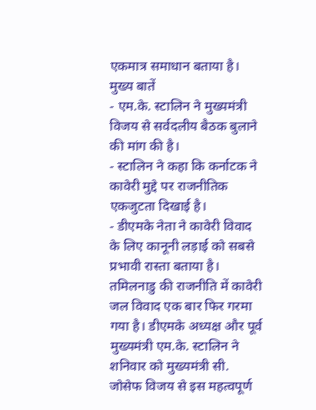एकमात्र समाधान बताया है।
मुख्य बातें
- एम.के. स्टालिन ने मुख्यमंत्री विजय से सर्वदलीय बैठक बुलाने की मांग की है।
- स्टालिन ने कहा कि कर्नाटक ने कावेरी मुद्दे पर राजनीतिक एकजुटता दिखाई है।
- डीएमके नेता ने कावेरी विवाद के लिए कानूनी लड़ाई को सबसे प्रभावी रास्ता बताया है।
तमिलनाडु की राजनीति में कावेरी जल विवाद एक बार फिर गरमा गया है। डीएमके अध्यक्ष और पूर्व मुख्यमंत्री एम.के. स्टालिन ने शनिवार को मुख्यमंत्री सी. जोसेफ विजय से इस महत्वपूर्ण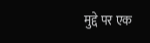मुद्दे पर एक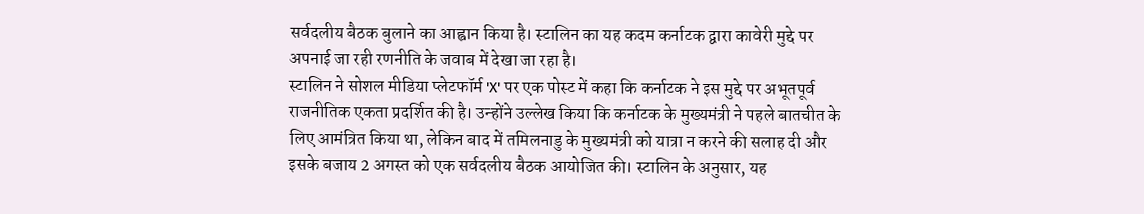सर्वदलीय बैठक बुलाने का आह्वान किया है। स्टालिन का यह कदम कर्नाटक द्वारा कावेरी मुद्दे पर अपनाई जा रही रणनीति के जवाब में देखा जा रहा है।
स्टालिन ने सोशल मीडिया प्लेटफॉर्म 'X' पर एक पोस्ट में कहा कि कर्नाटक ने इस मुद्दे पर अभूतपूर्व राजनीतिक एकता प्रदर्शित की है। उन्होंने उल्लेख किया कि कर्नाटक के मुख्यमंत्री ने पहले बातचीत के लिए आमंत्रित किया था, लेकिन बाद में तमिलनाडु के मुख्यमंत्री को यात्रा न करने की सलाह दी और इसके बजाय 2 अगस्त को एक सर्वदलीय बैठक आयोजित की। स्टालिन के अनुसार, यह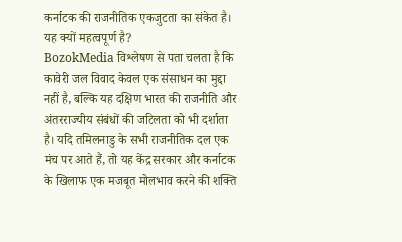कर्नाटक की राजनीतिक एकजुटता का संकेत है।
यह क्यों महत्वपूर्ण है?
BozokMedia विश्लेषण से पता चलता है कि कावेरी जल विवाद केवल एक संसाधन का मुद्दा नहीं है, बल्कि यह दक्षिण भारत की राजनीति और अंतरराज्यीय संबंधों की जटिलता को भी दर्शाता है। यदि तमिलनाडु के सभी राजनीतिक दल एक मंच पर आते हैं, तो यह केंद्र सरकार और कर्नाटक के खिलाफ एक मजबूत मोलभाव करने की शक्ति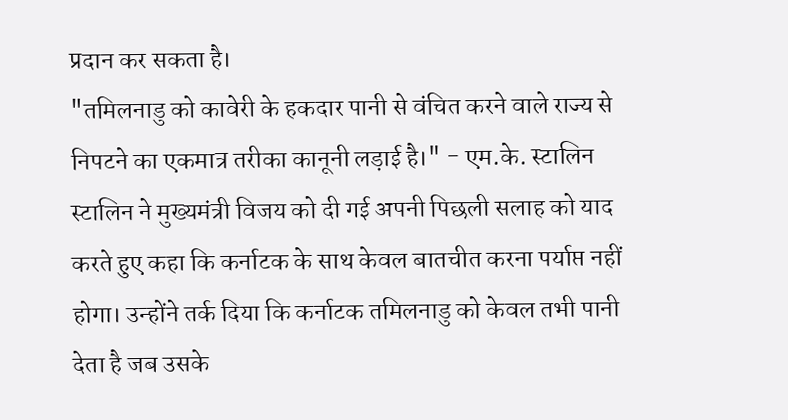प्रदान कर सकता है।
"तमिलनाडु को कावेरी के हकदार पानी से वंचित करने वाले राज्य से निपटने का एकमात्र तरीका कानूनी लड़ाई है।" - एम.के. स्टालिन
स्टालिन ने मुख्यमंत्री विजय को दी गई अपनी पिछली सलाह को याद करते हुए कहा कि कर्नाटक के साथ केवल बातचीत करना पर्याप्त नहीं होगा। उन्होंने तर्क दिया कि कर्नाटक तमिलनाडु को केवल तभी पानी देता है जब उसके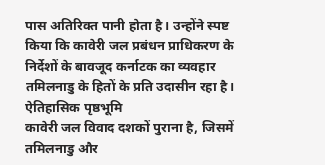पास अतिरिक्त पानी होता है। उन्होंने स्पष्ट किया कि कावेरी जल प्रबंधन प्राधिकरण के निर्देशों के बावजूद कर्नाटक का व्यवहार तमिलनाडु के हितों के प्रति उदासीन रहा है।
ऐतिहासिक पृष्ठभूमि
कावेरी जल विवाद दशकों पुराना है, जिसमें तमिलनाडु और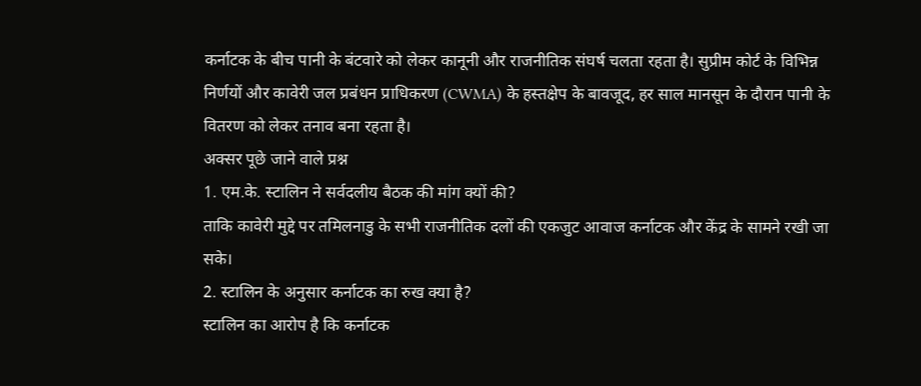कर्नाटक के बीच पानी के बंटवारे को लेकर कानूनी और राजनीतिक संघर्ष चलता रहता है। सुप्रीम कोर्ट के विभिन्न निर्णयों और कावेरी जल प्रबंधन प्राधिकरण (CWMA) के हस्तक्षेप के बावजूद, हर साल मानसून के दौरान पानी के वितरण को लेकर तनाव बना रहता है।
अक्सर पूछे जाने वाले प्रश्न
1. एम.के. स्टालिन ने सर्वदलीय बैठक की मांग क्यों की?
ताकि कावेरी मुद्दे पर तमिलनाडु के सभी राजनीतिक दलों की एकजुट आवाज कर्नाटक और केंद्र के सामने रखी जा सके।
2. स्टालिन के अनुसार कर्नाटक का रुख क्या है?
स्टालिन का आरोप है कि कर्नाटक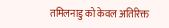तमिलनाडु को केवल अतिरिक्त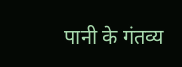पानी के गंतव्य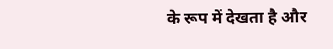के रूप में देखता है और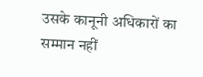उसके कानूनी अधिकारों का सम्मान नहीं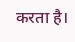करता है।